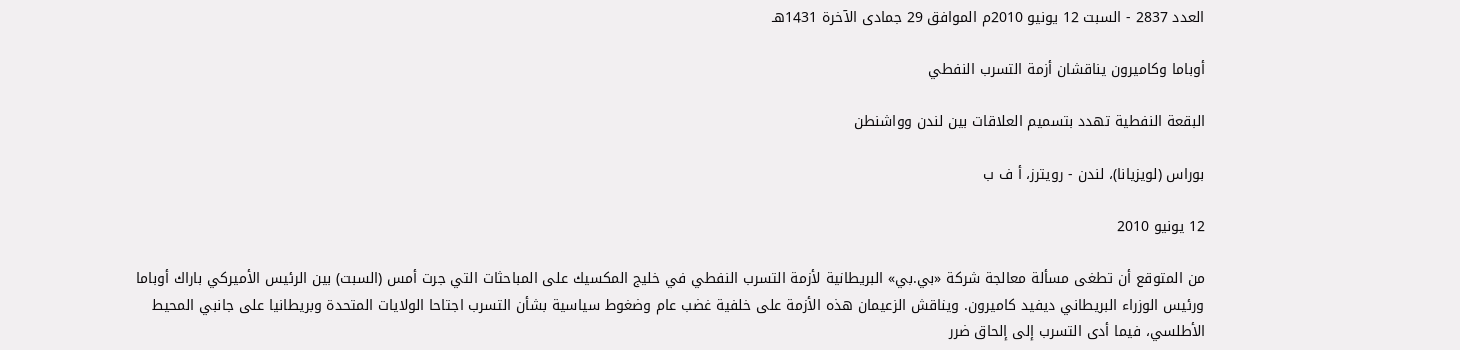العدد 2837 - السبت 12 يونيو 2010م الموافق 29 جمادى الآخرة 1431هـ

أوباما وكاميرون يناقشان أزمة التسرب النفطي

البقعة النفطية تهدد بتسميم العلاقات بين لندن وواشنطن

بوراس (لويزيانا)، لندن - رويترز، أ ف ب

12 يونيو 2010

من المتوقع أن تطغى مسألة معالجة شركة «بي.بي» البريطانية لأزمة التسرب النفطي في خليج المكسيك على المباحثات التي جرت أمس (السبت) بين الرئيس الأميركي باراك أوباما ورئيس الوزراء البريطاني ديفيد كاميرون. ويناقش الزعيمان هذه الأزمة على خلفية غضب عام وضغوط سياسية بشأن التسرب اجتاحا الولايات المتحدة وبريطانيا على جانبي المحيط الأطلسي، فيما أدى التسرب إلى إلحاق ضرر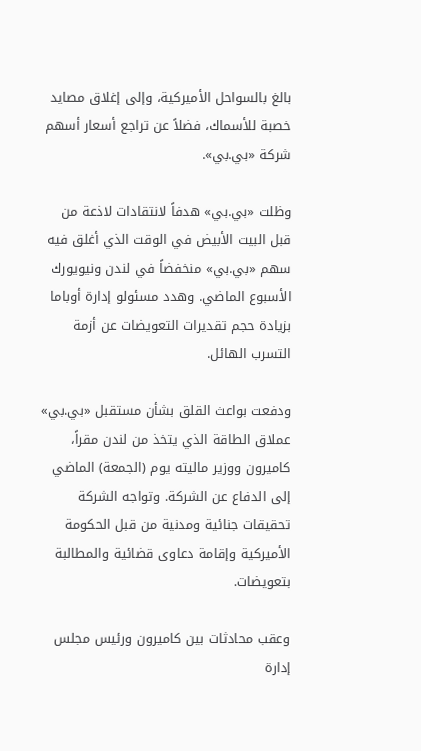بالغ بالسواحل الأميركية، وإلى إغلاق مصايد خصبة للأسماك، فضلاً عن تراجع أسعار أسهم شركة «بي.بي».

وظلت «بي.بي» هدفاً لانتقادات لاذعة من قبل البيت الأبيض في الوقت الذي أغلق فيه سهم «بي.بي» منخفضاً في لندن ونيويورك الأسبوع الماضي. وهدد مسئولو إدارة أوباما بزيادة حجم تقديرات التعويضات عن أزمة التسرب الهائل.

ودفعت بواعث القلق بشأن مستقبل «بي.بي» عملاق الطاقة الذي يتخذ من لندن مقراً، كاميرون ووزير ماليته يوم (الجمعة) الماضي إلى الدفاع عن الشركة. وتواجه الشركة تحقيقات جنائية ومدنية من قبل الحكومة الأميركية وإقامة دعاوى قضائية والمطالبة بتعويضات.

وعقب محادثات بين كاميرون ورئيس مجلس إدارة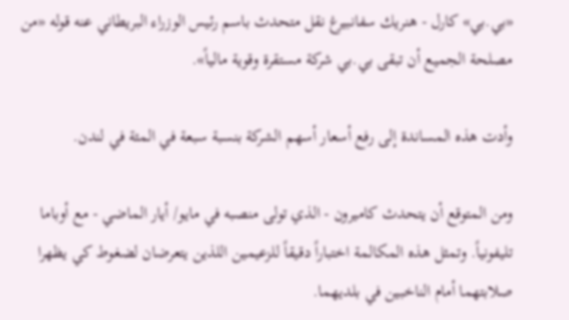«بي.بي» كارل - هنريك سفانبيرغ نقل متحدث باسم رئيس الوزراء البريطاني عنه قوله «من مصلحة الجميع أن تبقى بي.بي شركة مستقرة وقوية مالياً».

وأدت هذه المساندة إلى رفع أسعار أسهم الشركة بنسبة سبعة في المئة في لندن.

ومن المتوقع أن يتحدث كاميرون - الذي تولى منصبه في مايو/ أيار الماضي - مع أوباما تليفونياً. وتمثل هذه المكالمة اختباراً دقيقاً للزعيمين اللذين يتعرضان لضغوط كي يظهرا صلابتهما أمام الناخبين في بلديهما.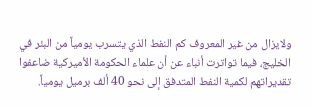ولايزال من غير المعروف كم النفط الذي يتسرب يومياً من البئر في الخليج، فيما تواترت أنباء عن أن علماء الحكومة الأميركية ضاعفوا تقديراتهم لكمية النفط المتدفق إلى نحو 40 ألف برميل يومياً.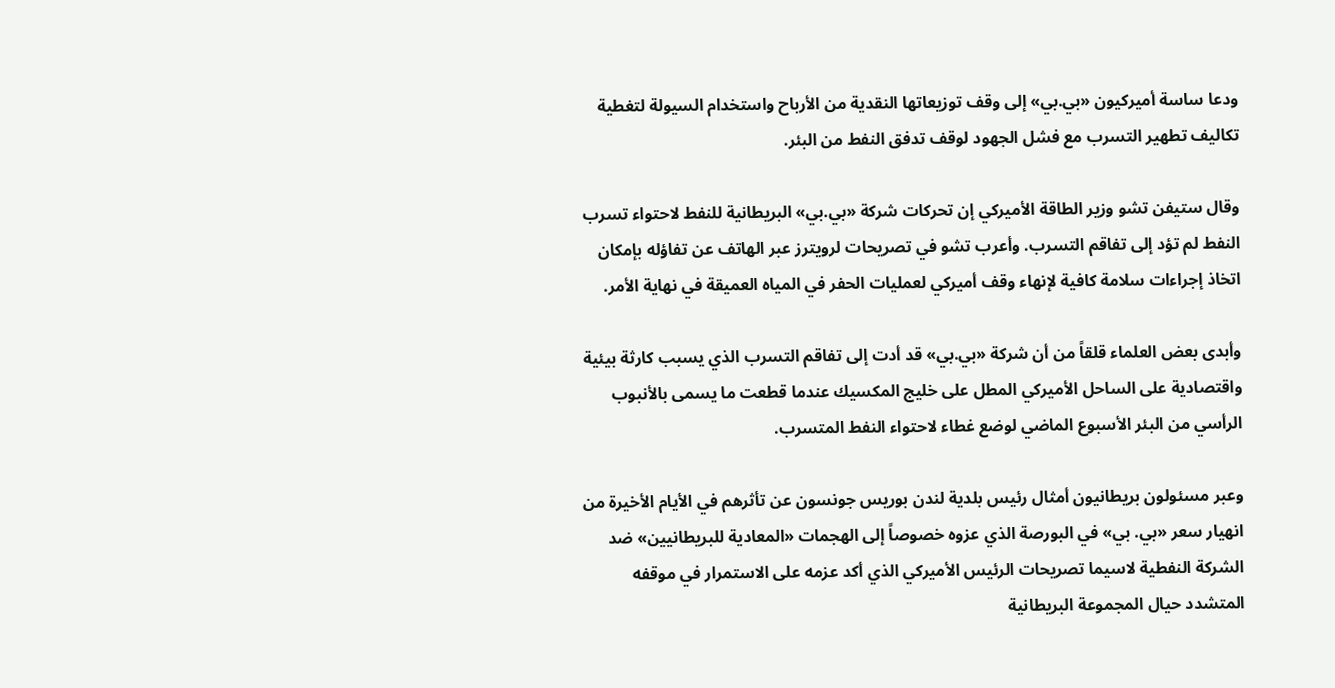ودعا ساسة أميركيون «بي.بي» إلى وقف توزيعاتها النقدية من الأرباح واستخدام السيولة لتغطية تكاليف تطهير التسرب مع فشل الجهود لوقف تدفق النفط من البئر.

وقال ستيفن تشو وزير الطاقة الأميركي إن تحركات شركة «بي.بي» البريطانية للنفط لاحتواء تسرب النفط لم تؤد إلى تفاقم التسرب. وأعرب تشو في تصريحات لرويترز عبر الهاتف عن تفاؤله بإمكان اتخاذ إجراءات سلامة كافية لإنهاء وقف أميركي لعمليات الحفر في المياه العميقة في نهاية الأمر.

وأبدى بعض العلماء قلقاً من أن شركة «بي.بي» قد أدت إلى تفاقم التسرب الذي يسبب كارثة بيئية واقتصادية على الساحل الأميركي المطل على خليج المكسيك عندما قطعت ما يسمى بالأنبوب الرأسي من البئر الأسبوع الماضي لوضع غطاء لاحتواء النفط المتسرب.

وعبر مسئولون بريطانيون أمثال رئيس بلدية لندن بوريس جونسون عن تأثرهم في الأيام الأخيرة من انهيار سعر «بي. بي» في البورصة الذي عزوه خصوصاً إلى الهجمات «المعادية للبريطانيين» ضد الشركة النفطية لاسيما تصريحات الرئيس الأميركي الذي أكد عزمه على الاستمرار في موقفه المتشدد حيال المجموعة البريطانية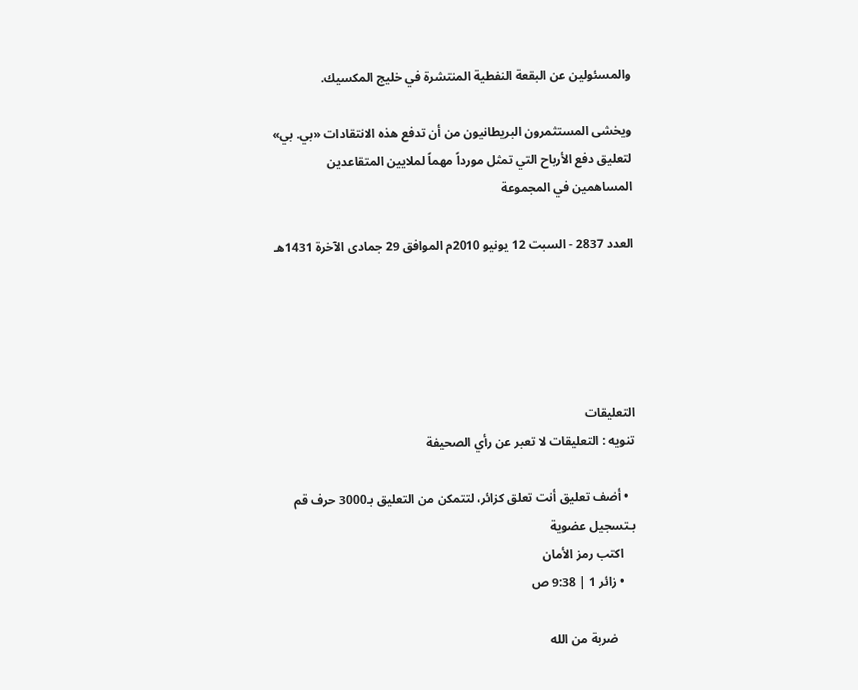والمسئولين عن البقعة النفطية المنتشرة في خليج المكسيك.

ويخشى المستثمرون البريطانيون من أن تدفع هذه الانتقادات «بي. بي» لتعليق دفع الأرباح التي تمثل مورداً مهماً لملايين المتقاعدين المساهمين في المجموعة

العدد 2837 - السبت 12 يونيو 2010م الموافق 29 جمادى الآخرة 1431هـ





التعليقات
تنويه : التعليقات لا تعبر عن رأي الصحيفة

  • أضف تعليق أنت تعلق كزائر، لتتمكن من التعليق بـ3000 حرف قم بـتسجيل عضوية
    اكتب رمز الأمان
    • زائر 1 | 9:38 ص

      ضربة من الله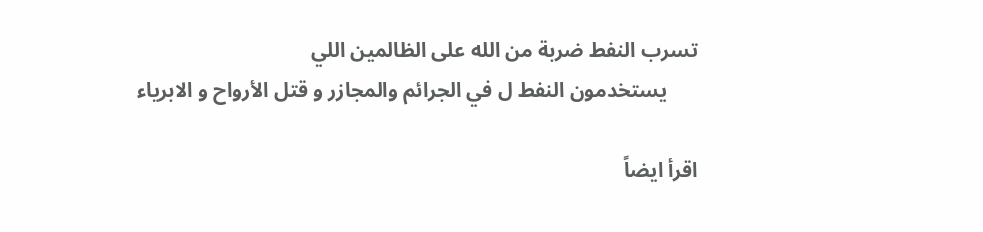تسرب النفط ضربة من الله على الظالمين اللي
      يستخدمون النفط ل في الجرائم والمجازر و قتل الأرواح و الابرياء

اقرأ ايضاً